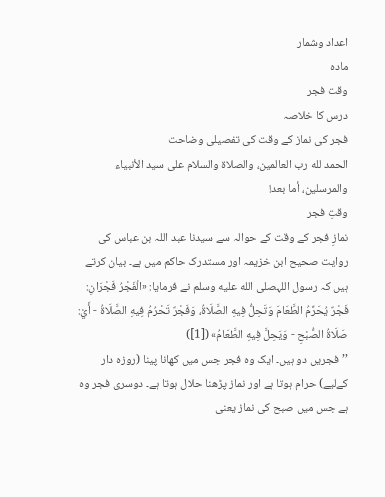اعداد وشمار
مادہ
وقت فجر
درس کا خلاصہ
فجر کی نماز کے وقت کی تفصیلی وضاحت
الحمد لله رب العالمين، والصلاة والسلام على سيد الأنبياء والمرسلين، أما بعد!
وقتِ فجر
نمازِ فجر كے وقت كے حوالہ سے سیدنا عبد اللہ بن عباس کی روایت صحیح ابن خزیمہ اور مستدرک حاکم میں ہے۔ بیان کرتے ہیں کہ رسول اللہصلى الله عليه وسلم نے فرمایا: «الْفَجْرُ فَجْرَانِ: فَجْرٌ يُحَرِّمُ الطَّعَامَ وَتَحِلُّ فِيهِ الصَّلَاةُ، وَفَجْرٌ تَحْرُمُ فِيهِ الصَّلَاةُ - أَيْ: صَلَاةُ الصُّبْحِ - وَيَحِلَّ فِيهِ الطَّعَامُ» ([1])
’’فجریں دو ہیں۔ ایک وہ فجر جس میں کھانا پینا (روزہ دار کےلیے) حرام ہوتا ہے اور نماز پڑھنا حلال ہوتا ہے۔ دوسری فجر وہ ہے جس میں صبح کی نماز یعنی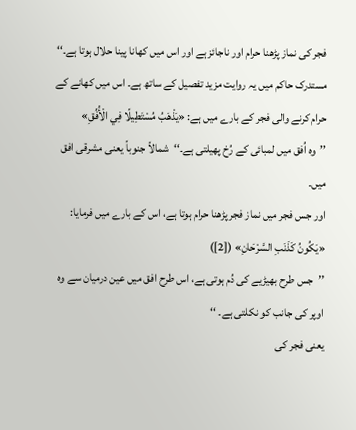فجر کی نماز پڑھنا حرام اور ناجائز ہے اور اس میں کھانا پینا حلال ہوتا ہے۔‘‘
مستدرک حاکم میں یہ روایت مزید تفصیل کے ساتھ ہے۔ اس میں کھانے کے حرام کرنے والی فجر کے بارے میں ہے: «يَذْهَبُ مُسْتَطِيلًا فِي الْأُفُقِ»
’’وہ اُفق میں لمبائی کے رُخ پھیلتی ہے۔‘‘شمالاً جنوباً یعنی مشرقی افق میں۔
اور جس فجر میں نماز فجر پڑھنا حرام ہوتا ہے، اس کے بارے میں فرمایا: «يَكُونُ كَذَنَبِ السَّرْحَانِ» ([2])
’’جس طرح بھیڑیے کی دُم ہوتی ہے، اس طرح افق میں عین درمیان سے وہ اوپر کی جانب کو نکلتی ہے۔ ‘‘
یعنی فجر کی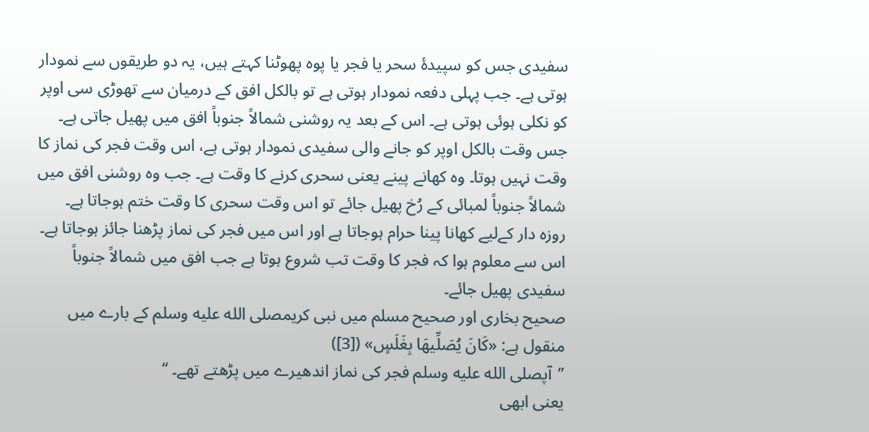سفیدی جس کو سپیدۂ سحر یا فجر یا پوہ پھوٹنا کہتے ہیں، یہ دو طریقوں سے نمودار ہوتی ہے۔ جب پہلی دفعہ نمودار ہوتی ہے تو بالکل افق کے درمیان سے تھوڑی سی اوپر کو نکلی ہوئی ہوتی ہے۔ اس کے بعد یہ روشنی شمالاً جنوباً افق میں پھیل جاتی ہے۔ جس وقت بالکل اوپر کو جانے والی سفیدی نمودار ہوتی ہے، اس وقت فجر کی نماز کا وقت نہیں ہوتا۔ وہ کھانے پینے یعنی سحری کرنے کا وقت ہے۔ جب وہ روشنی افق میں شمالاً جنوباً لمبائی کے رُخ پھیل جائے تو اس وقت سحری کا وقت ختم ہوجاتا ہے۔ روزہ دار کےلیے کھانا پینا حرام ہوجاتا ہے اور اس میں فجر کی نماز پڑھنا جائز ہوجاتا ہے۔ اس سے معلوم ہوا کہ فجر کا وقت تب شروع ہوتا ہے جب افق میں شمالاً جنوباً سفیدی پھیل جائے۔
صحیح بخاری اور صحیح مسلم میں نبی کریمصلى الله عليه وسلم کے بارے میں منقول ہے: «كَانَ يُصَلِّيهَا بِغَلَسٍ» ([3])
’’آپصلى الله عليه وسلم فجر کی نماز اندھیرے میں پڑھتے تھے۔ ‘‘
یعنی ابھی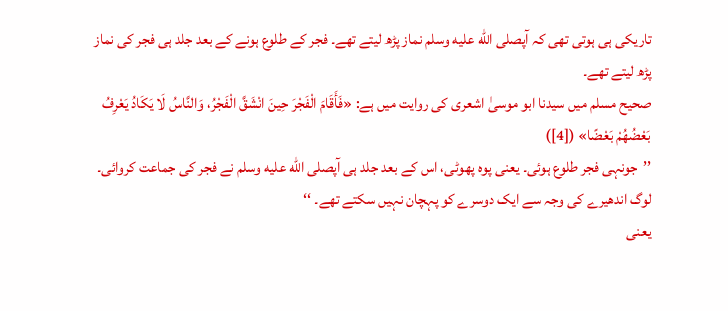تاریکی ہی ہوتی تھی کہ آپصلى الله عليه وسلم نماز پڑھ لیتے تھے۔ فجر کے طلوع ہونے کے بعد جلد ہی فجر کی نماز پڑھ لیتے تھے۔
صحیح مسلم میں سیدنا ابو موسیٰ اشعری کی روایت میں ہے: «فَأَقَامَ الْفَجْرَ حِينَ انْشَقَّ الْفَجْرُ، وَالنَّاسُ لَا يَكَادُ يَعْرِفُ بَعْضُهُمْ بَعْضًا» ([4])
’’جونہی فجر طلوع ہوئی۔ یعنی پوہ پھوٹی، اس کے بعد جلد ہی آپصلى الله عليه وسلم نے فجر کی جماعت کروائی۔ لوگ اندھیرے کی وجہ سے ایک دوسرے کو پہچان نہیں سکتے تھے۔ ‘‘
یعنی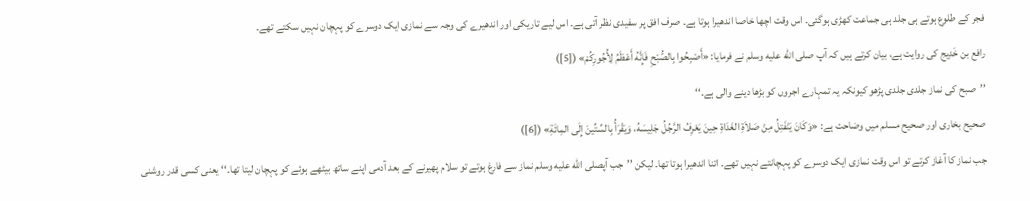فجر کے طلوع ہوتے ہی جلد ہی جماعت کھڑی ہوگئی۔ اس وقت اچھا خاصا اندھیرا ہوتا ہے۔ صرف افق پر سفیدی نظر آتی ہے۔ اس لیے تاریکی اور اندھیرے کی وجہ سے نمازی ایک دوسرے کو پہچان نہیں سکتے تھے۔
رافع بن خَدِیج کی روایت ہے، بیان کرتے ہیں کہ آپ صلى الله عليه وسلم نے فرمایا: «أَصْبِحُوا بِالصُّبْحِ فَإِنَّهُ أَعْظَمُ لِأُجُورِكُمْ» ([5])
’’صبح کی نماز جلدی جلدی پڑھو کیونکہ یہ تمہارے اجروں کو بڑھا دینے والی ہے۔‘‘
صحیح بخاری اور صحیح مسلم میں وضاحت ہے: «وَكَانَ يَنْفَتِلُ مِنْ صَلاَةِ الغَدَاةِ حِينَ يَعْرِفُ الرَّجُلُ جَلِيسَهُ، وَيَقْرَأُ بِالسِّتِّينَ إِلَى المِائَةِ» ([6])
جب نماز کا آغاز کرتے تو اس وقت نمازی ایک دوسرے کو پہچانتے نہیں تھے۔ اتنا اندھیرا ہوتا تھا۔ لیکن ’’جب آپصلى الله عليه وسلم نماز سے فارغ ہوتے تو سلام پھیرنے کے بعد آدمی اپنے ساتھ بیٹھے ہوئے کو پہچان لیتا تھا۔‘‘ یعنی کسی قدر روشنی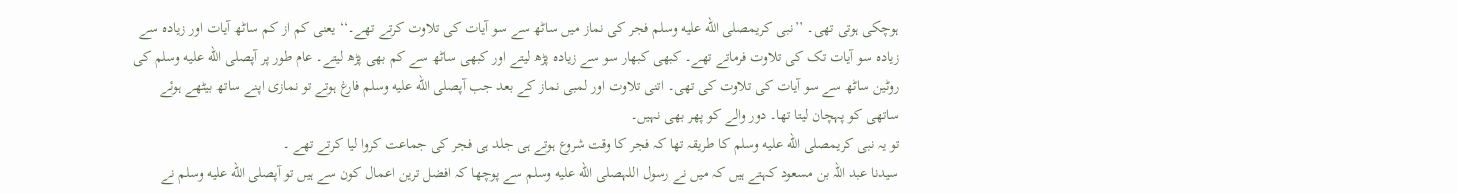ہوچکی ہوتی تھی۔ ’’نبی کریمصلى الله عليه وسلم فجر کی نماز میں ساٹھ سے سو آیات کی تلاوت کرتے تھے۔‘‘ یعنی کم از کم ساٹھ آیات اور زیادہ سے زیادہ سو آیات تک کی تلاوت فرماتے تھے۔ کبھی کبھار سو سے زیادہ پڑھ لیتے اور کبھی ساٹھ سے کم بھی پڑھ لیتے۔ عام طور پر آپصلى الله عليه وسلم کی روٹین ساٹھ سے سو آیات کی تلاوت کی تھی۔ اتنی تلاوت اور لمبی نماز کے بعد جب آپصلى الله عليه وسلم فارغ ہوتے تو نمازی اپنے ساتھ بیٹھے ہوئے ساتھی کو پہچان لیتا تھا۔ دور والے کو پھر بھی نہیں۔
تو یہ نبی کریمصلى الله عليه وسلم کا طریقہ تھا کہ فجر کا وقت شروع ہوتے ہی جلد ہی فجر کی جماعت کروا لیا کرتے تھے ۔
سیدنا عبد اللہ بن مسعود کہتے ہیں کہ میں نے رسول اللہصلى الله عليه وسلم سے پوچھا کہ افضل ترین اعمال کون سے ہیں تو آپصلى الله عليه وسلم نے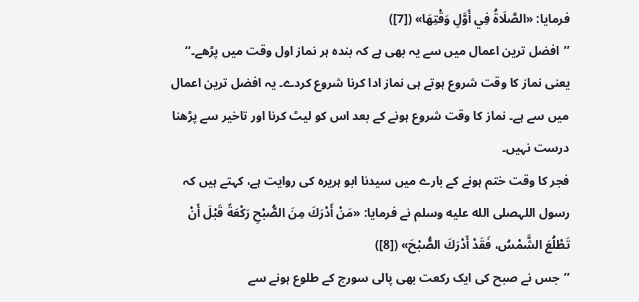فرمایا: «الصَّلَاةُ فِي أَوَّلِ وَقْتِهَا» ([7])
’’افضل ترین اعمال میں سے یہ بھی ہے کہ بندہ ہر نماز اول وقت میں پڑھے۔‘‘
یعنی نماز کا وقت شروع ہوتے ہی نماز ادا کرنا شروع کردے۔ یہ افضل ترین اعمال میں سے ہے۔ نماز کا وقت شروع ہونے کے بعد اس کو لیٹ کرنا اور تاخیر سے پڑھنا درست نہیں۔
فجر کا وقت ختم ہونے کے بارے میں سیدنا ابو ہریرہ کی روایت ہے، کہتے ہیں کہ رسول اللہصلى الله عليه وسلم نے فرمایا: «مَنْ أَدْرَكَ مِنَ الصُّبْحِ رَكْعَةً قَبْلَ أَنْ تَطْلُعَ الشَّمْسُ، فَقَدْ أَدْرَكَ الصُّبْحَ» ([8])
’’جس نے صبح کی ایک رکعت بھی پالی سورج کے طلوع ہونے سے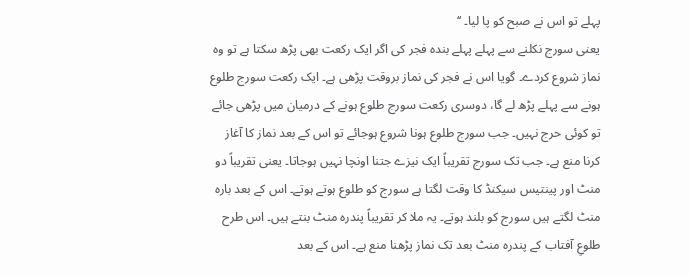پہلے تو اس نے صبح کو پا لیا۔ ‘‘
یعنی سورج نکلنے سے پہلے پہلے بندہ فجر کی اگر ایک رکعت بھی پڑھ سکتا ہے تو وہ نماز شروع کردے۔ گویا اس نے فجر کی نماز بروقت پڑھی ہے۔ ایک رکعت سورج طلوع ہونے سے پہلے پڑھ لے گا، دوسری رکعت سورج طلوع ہونے کے درمیان میں پڑھی جائے تو کوئی حرج نہیں۔ جب سورج طلوع ہونا شروع ہوجائے تو اس کے بعد نماز کا آغاز کرنا منع ہے۔ جب تک سورج تقریباً ایک نیزے جتنا اونچا نہیں ہوجاتا۔ یعنی تقریباً دو منٹ اور پینتیس سیکنڈ کا وقت لگتا ہے سورج کو طلوع ہوتے ہوتے۔ اس کے بعد بارہ منٹ لگتے ہیں سورج کو بلند ہوتے۔ یہ ملا کر تقریباً پندرہ منٹ بنتے ہیں۔ اس طرح طلوعِ آفتاب کے پندرہ منٹ بعد تک نماز پڑھنا منع ہے۔ اس کے بعد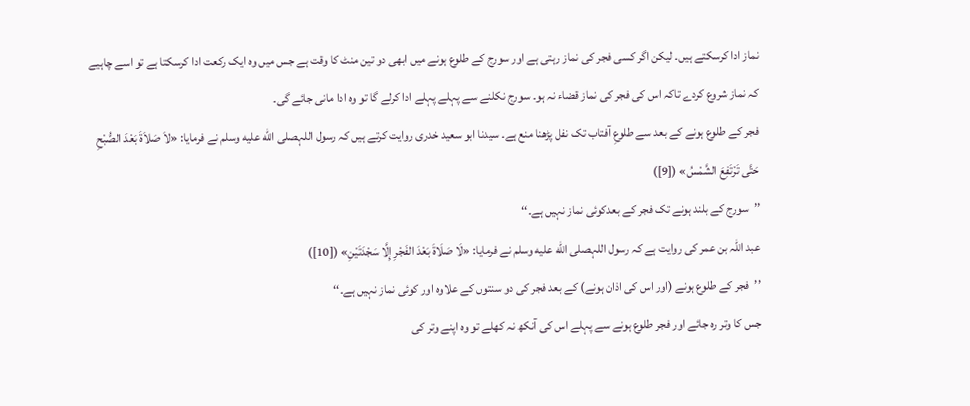نماز ادا کرسکتے ہیں۔ لیکن اگر کسی فجر کی نماز رہتی ہے اور سورج کے طلوع ہونے میں ابھی دو تین منٹ کا وقت ہے جس میں وہ ایک رکعت ادا کرسکتا ہے تو اسے چاہیے کہ نماز شروع کردے تاکہ اس کی فجر کی نماز قضاء نہ ہو۔ سورج نکلنے سے پہلے پہلے ادا کرلے گا تو وہ ادا مانی جائے گی۔
فجر کے طلوع ہونے کے بعد سے طلوعِ آفتاب تک نفل پڑھنا منع ہے۔ سیدنا ابو سعید خدری روایت کرتے ہیں کہ رسول اللہصلى الله عليه وسلم نے فرمایا: «لاَ صَلاَةَ بَعْدَ الصُّبْحِ حَتَّى تَرْتَفِعَ الشَّمْسُ» ([9])
’’سورج کے بلند ہونے تک فجر کے بعدکوئی نماز نہیں ہے۔‘‘
عبد اللہ بن عمر کی روایت ہے کہ رسول اللہصلى الله عليه وسلم نے فرمایا: «لَا صَلَاةَ بَعْدَ الفَجْرِ إِلَّا سَجْدَتَيْنِ» ([10])
’’فجر کے طلوع ہونے (اور اس کی اذان ہونے) کے بعد فجر کی دو سنتوں کے علاوہ اور کوئی نماز نہیں ہے۔‘‘
جس کا وتر رہ جائے اور فجر طلوع ہونے سے پہلے اس کی آنکھ نہ کھلے تو وہ اپنے وتر کی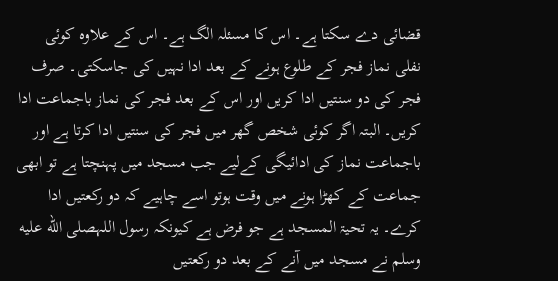قضائی دے سکتا ہے۔ اس کا مسئلہ الگ ہے۔ اس کے علاوہ کوئی نفلی نماز فجر کے طلوع ہونے کے بعد ادا نہیں کی جاسکتی۔ صرف فجر کی دو سنتیں ادا کریں اور اس کے بعد فجر کی نماز باجماعت ادا کریں۔ البتہ اگر کوئی شخص گھر میں فجر کی سنتیں ادا کرتا ہے اور باجماعت نماز کی ادائیگی کےلیے جب مسجد میں پہنچتا ہے تو ابھی جماعت کے کھڑا ہونے میں وقت ہوتو اسے چاہیے کہ دو رکعتیں ادا کرے۔ یہ تحیۃ المسجد ہے جو فرض ہے کیونکہ رسول اللہصلى الله عليه وسلم نے مسجد میں آنے کے بعد دو رکعتیں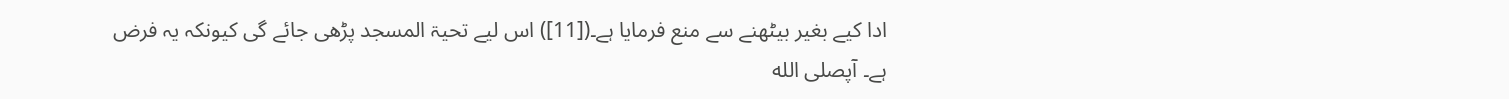ادا کیے بغیر بیٹھنے سے منع فرمایا ہے۔([11]) اس لیے تحیۃ المسجد پڑھی جائے گی کیونکہ یہ فرض ہے۔ آپصلى الله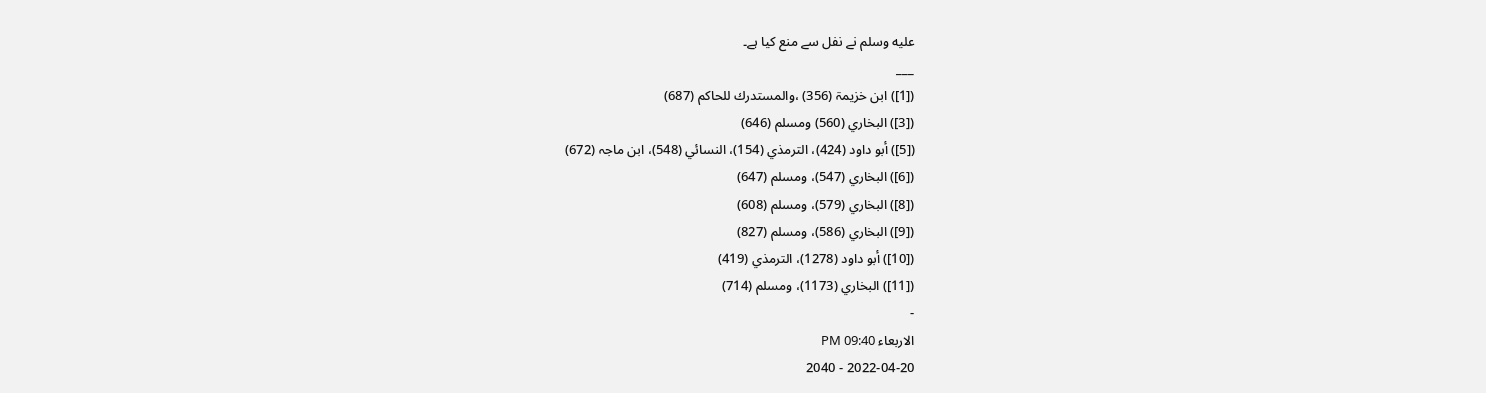عليه وسلم نے نفل سے منع کیا ہے۔
___
([1]) ابن خزیمۃ (356) ،والمستدرك للحاکم (687)
([3]) البخاري (560) ومسلم (646)
([5]) أبو داود (424)، الترمذي (154)، النسائي (548)، ابن ماجہ (672)
([6]) البخاري (547)، ومسلم (647)
([8]) البخاري (579)، ومسلم (608)
([9]) البخاري (586)، ومسلم (827)
([10]) أبو داود (1278)، الترمذي (419)
([11]) البخاري (1173)، ومسلم (714)
-
الاربعاء PM 09:40
2022-04-20 - 2040